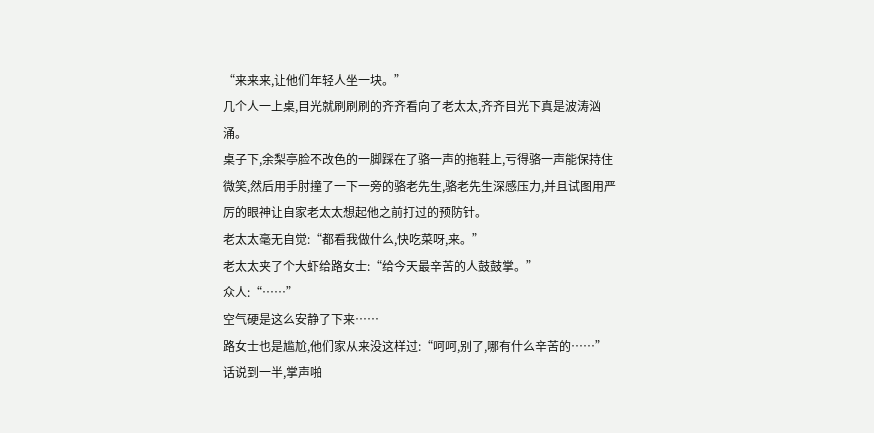“来来来,让他们年轻人坐一块。”
几个人一上桌,目光就刷刷刷的齐齐看向了老太太,齐齐目光下真是波涛汹涌。
桌子下,余梨亭脸不改色的一脚踩在了骆一声的拖鞋上,亏得骆一声能保持住微笑,然后用手肘撞了一下一旁的骆老先生,骆老先生深感压力,并且试图用严厉的眼神让自家老太太想起他之前打过的预防针。
老太太毫无自觉:“都看我做什么,快吃菜呀,来。”
老太太夹了个大虾给路女士:“给今天最辛苦的人鼓鼓掌。”
众人:“……”
空气硬是这么安静了下来……
路女士也是尴尬,他们家从来没这样过:“呵呵,别了,哪有什么辛苦的……”
话说到一半,掌声啪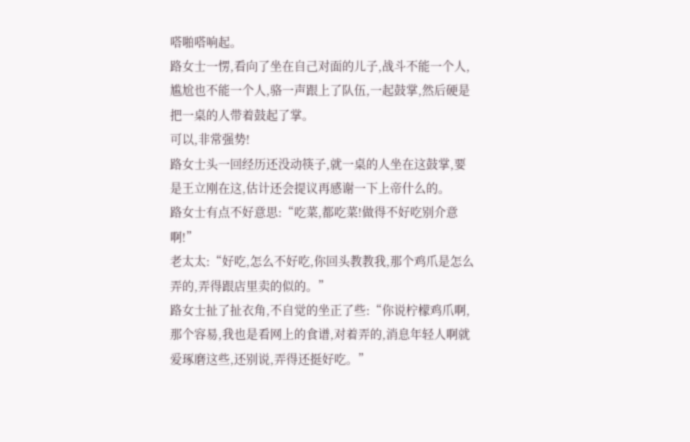嗒啪嗒响起。
路女士一愣,看向了坐在自己对面的儿子,战斗不能一个人,尴尬也不能一个人,骆一声跟上了队伍,一起鼓掌,然后硬是把一桌的人带着鼓起了掌。
可以,非常强势!
路女士头一回经历还没动筷子,就一桌的人坐在这鼓掌,要是王立刚在这,估计还会提议再感谢一下上帝什么的。
路女士有点不好意思:“吃菜,都吃菜!做得不好吃别介意啊!”
老太太:“好吃,怎么不好吃,你回头教教我,那个鸡爪是怎么弄的,弄得跟店里卖的似的。”
路女士扯了扯衣角,不自觉的坐正了些:“你说柠檬鸡爪啊,那个容易,我也是看网上的食谱,对着弄的,消息年轻人啊就爱琢磨这些,还别说,弄得还挺好吃。”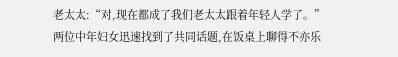老太太:“对,现在都成了我们老太太跟着年轻人学了。”
两位中年妇女迅速找到了共同话题,在饭桌上聊得不亦乐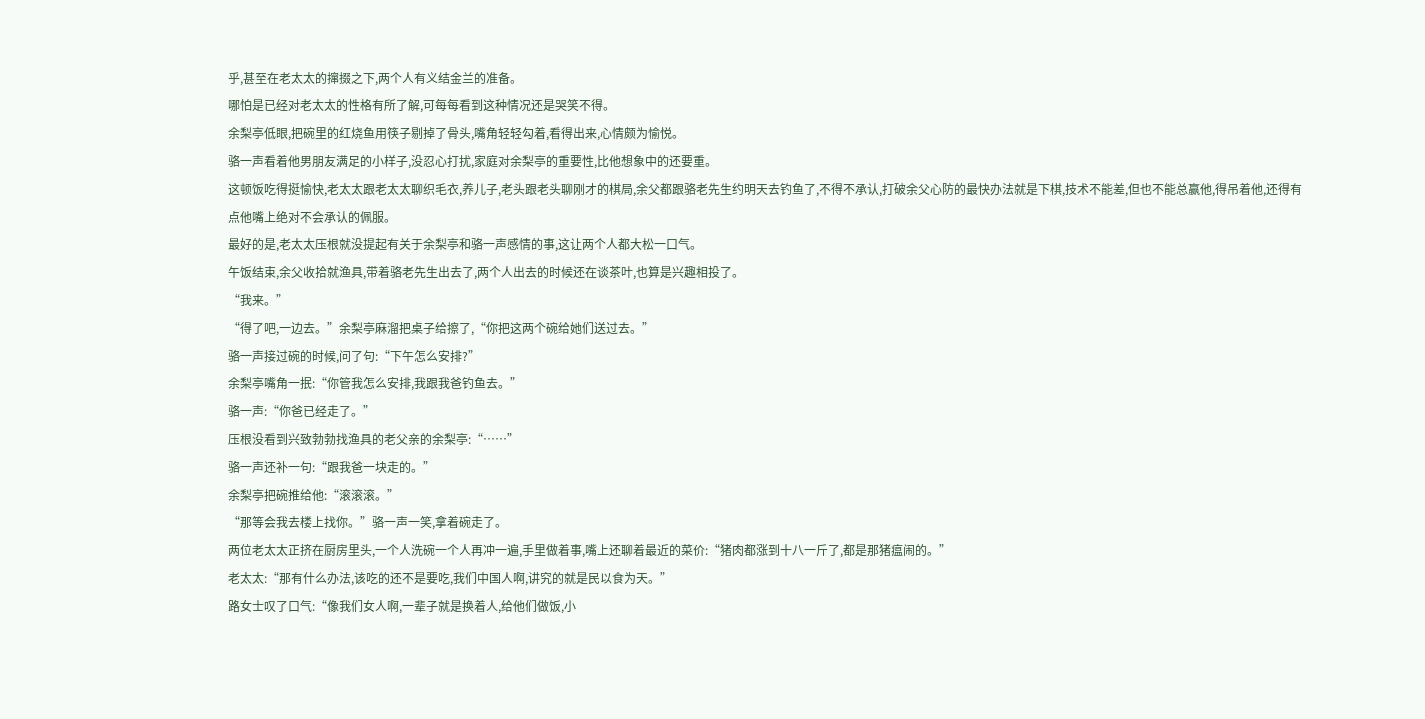乎,甚至在老太太的撺掇之下,两个人有义结金兰的准备。
哪怕是已经对老太太的性格有所了解,可每每看到这种情况还是哭笑不得。
余梨亭低眼,把碗里的红烧鱼用筷子剔掉了骨头,嘴角轻轻勾着,看得出来,心情颇为愉悦。
骆一声看着他男朋友满足的小样子,没忍心打扰,家庭对余梨亭的重要性,比他想象中的还要重。
这顿饭吃得挺愉快,老太太跟老太太聊织毛衣,养儿子,老头跟老头聊刚才的棋局,余父都跟骆老先生约明天去钓鱼了,不得不承认,打破余父心防的最快办法就是下棋,技术不能差,但也不能总赢他,得吊着他,还得有点他嘴上绝对不会承认的佩服。
最好的是,老太太压根就没提起有关于余梨亭和骆一声感情的事,这让两个人都大松一口气。
午饭结束,余父收拾就渔具,带着骆老先生出去了,两个人出去的时候还在谈茶叶,也算是兴趣相投了。
“我来。”
“得了吧,一边去。”余梨亭麻溜把桌子给擦了,“你把这两个碗给她们送过去。”
骆一声接过碗的时候,问了句:“下午怎么安排?”
余梨亭嘴角一抿:“你管我怎么安排,我跟我爸钓鱼去。”
骆一声:“你爸已经走了。”
压根没看到兴致勃勃找渔具的老父亲的余梨亭:“……”
骆一声还补一句:“跟我爸一块走的。”
余梨亭把碗推给他:“滚滚滚。”
“那等会我去楼上找你。”骆一声一笑,拿着碗走了。
两位老太太正挤在厨房里头,一个人洗碗一个人再冲一遍,手里做着事,嘴上还聊着最近的菜价:“猪肉都涨到十八一斤了,都是那猪瘟闹的。”
老太太:“那有什么办法,该吃的还不是要吃,我们中国人啊,讲究的就是民以食为天。”
路女士叹了口气:“像我们女人啊,一辈子就是换着人,给他们做饭,小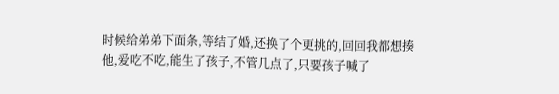时候给弟弟下面条,等结了婚,还换了个更挑的,回回我都想揍他,爱吃不吃,能生了孩子,不管几点了,只要孩子喊了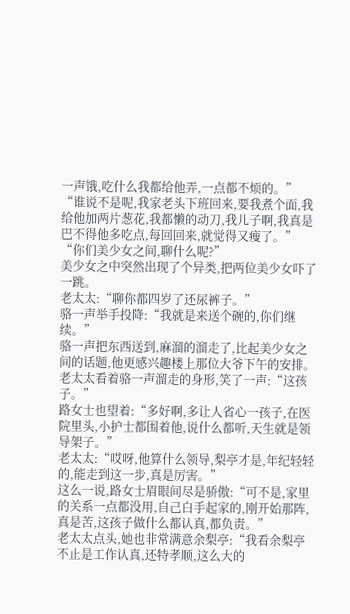一声饿,吃什么我都给他弄,一点都不烦的。”
“谁说不是呢,我家老头下班回来,要我煮个面,我给他加两片葱花,我都懒的动刀,我儿子啊,我真是巴不得他多吃点,每回回来,就觉得又瘦了。”
“你们美少女之间,聊什么呢?”
美少女之中突然出现了个异类,把两位美少女吓了一跳。
老太太:“聊你都四岁了还尿裤子。”
骆一声举手投降:“我就是来送个碗的,你们继续。”
骆一声把东西送到,麻溜的溜走了,比起美少女之间的话题,他更感兴趣楼上那位大爷下午的安排。
老太太看着骆一声溜走的身形,笑了一声:“这孩子。”
路女士也望着:“多好啊,多让人省心一孩子,在医院里头,小护士都围着他,说什么都听,天生就是领导架子。”
老太太:“哎呀,他算什么领导,梨亭才是,年纪轻轻的,能走到这一步,真是厉害。”
这么一说,路女士眉眼间尽是骄傲:“可不是,家里的关系一点都没用,自己白手起家的,刚开始那阵,真是苦,这孩子做什么都认真,都负责。”
老太太点头,她也非常满意余梨亭:“我看余梨亭不止是工作认真,还特孝顺,这么大的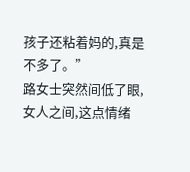孩子还粘着妈的,真是不多了。”
路女士突然间低了眼,女人之间,这点情绪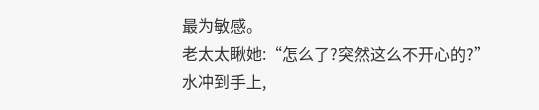最为敏感。
老太太瞅她:“怎么了?突然这么不开心的?”
水冲到手上,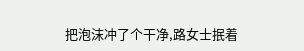把泡沫冲了个干净,路女士抿着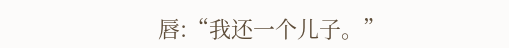唇:“我还一个儿子。”